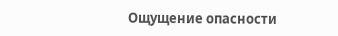Ощущение опасности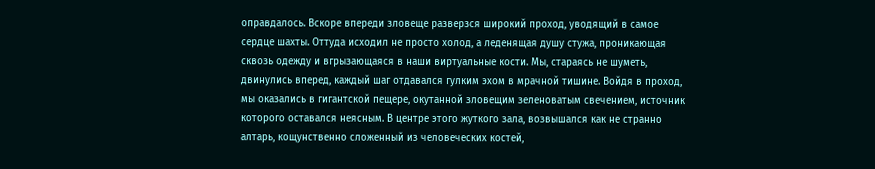оправдалось. Вскоре впереди зловеще разверзся широкий проход, уводящий в самое сердце шахты. Оттуда исходил не просто холод, а леденящая душу стужа, проникающая сквозь одежду и вгрызающаяся в наши виртуальные кости. Мы, стараясь не шуметь, двинулись вперед, каждый шаг отдавался гулким эхом в мрачной тишине. Войдя в проход, мы оказались в гигантской пещере, окутанной зловещим зеленоватым свечением, источник которого оставался неясным. В центре этого жуткого зала, возвышался как не странно алтарь, кощунственно сложенный из человеческих костей,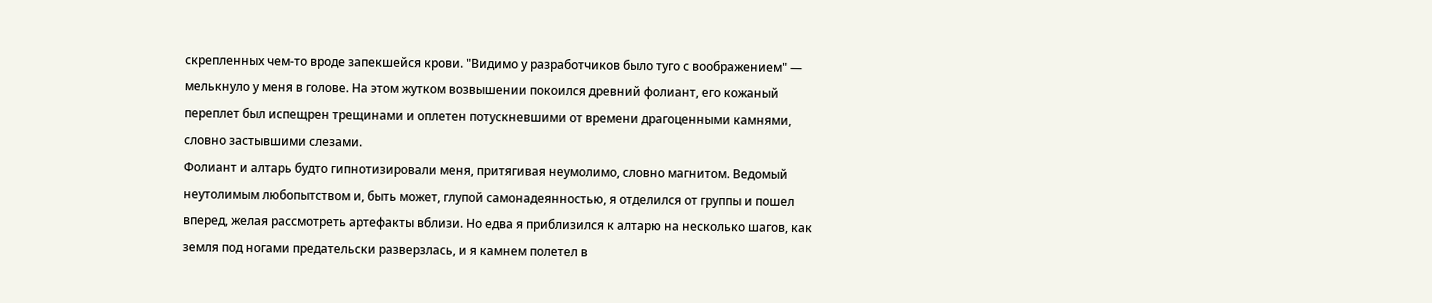скрепленных чем-то вроде запекшейся крови. "Видимо у разработчиков было туго с воображением" — мелькнуло у меня в голове. На этом жутком возвышении покоился древний фолиант, его кожаный переплет был испещрен трещинами и оплетен потускневшими от времени драгоценными камнями, словно застывшими слезами.
Фолиант и алтарь будто гипнотизировали меня, притягивая неумолимо, словно магнитом. Ведомый неутолимым любопытством и, быть может, глупой самонадеянностью, я отделился от группы и пошел вперед, желая рассмотреть артефакты вблизи. Но едва я приблизился к алтарю на несколько шагов, как земля под ногами предательски разверзлась, и я камнем полетел в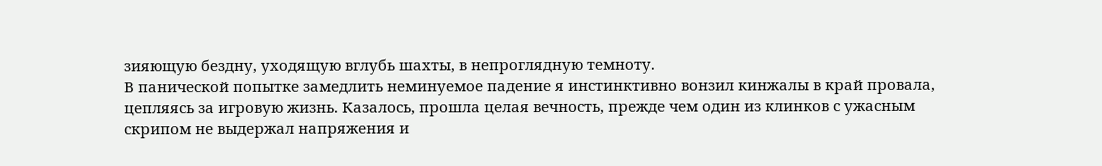зияющую бездну, уходящую вглубь шахты, в непроглядную темноту.
В панической попытке замедлить неминуемое падение я инстинктивно вонзил кинжалы в край провала, цепляясь за игровую жизнь. Казалось, прошла целая вечность, прежде чем один из клинков с ужасным скрипом не выдержал напряжения и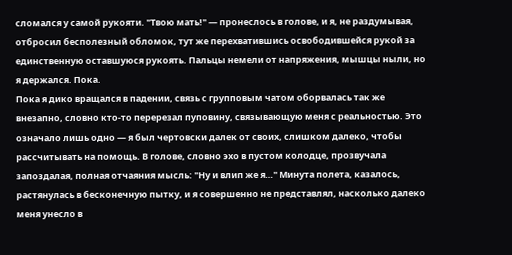сломался у самой рукояти. "Твою мать!" — пронеслось в голове, и я, не раздумывая, отбросил бесполезный обломок, тут же перехватившись освободившейся рукой за единственную оставшуюся рукоять. Пальцы немели от напряжения, мышцы ныли, но я держался. Пока.
Пока я дико вращался в падении, связь с групповым чатом оборвалась так же внезапно, словно кто-то перерезал пуповину, связывающую меня с реальностью. Это означало лишь одно — я был чертовски далек от своих, слишком далеко, чтобы рассчитывать на помощь. В голове, словно эхо в пустом колодце, прозвучала запоздалая, полная отчаяния мысль: "Ну и влип же я…" Минута полета, казалось, растянулась в бесконечную пытку, и я совершенно не представлял, насколько далеко меня унесло в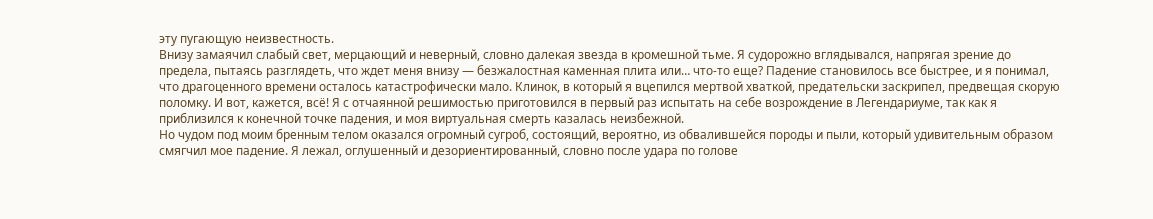эту пугающую неизвестность.
Внизу замаячил слабый свет, мерцающий и неверный, словно далекая звезда в кромешной тьме. Я судорожно вглядывался, напрягая зрение до предела, пытаясь разглядеть, что ждет меня внизу — безжалостная каменная плита или… что-то еще? Падение становилось все быстрее, и я понимал, что драгоценного времени осталось катастрофически мало. Клинок, в который я вцепился мертвой хваткой, предательски заскрипел, предвещая скорую поломку. И вот, кажется, всё! Я с отчаянной решимостью приготовился в первый раз испытать на себе возрождение в Легендариуме, так как я приблизился к конечной точке падения, и моя виртуальная смерть казалась неизбежной.
Но чудом под моим бренным телом оказался огромный сугроб, состоящий, вероятно, из обвалившейся породы и пыли, который удивительным образом смягчил мое падение. Я лежал, оглушенный и дезориентированный, словно после удара по голове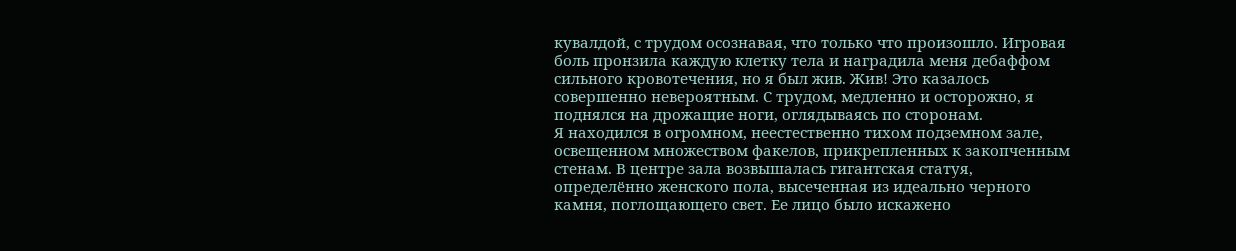кувалдой, с трудом осознавая, что только что произошло. Игровая боль пронзила каждую клетку тела и наградила меня дебаффом сильного кровотечения, но я был жив. Жив! Это казалось совершенно невероятным. С трудом, медленно и осторожно, я поднялся на дрожащие ноги, оглядываясь по сторонам.
Я находился в огромном, неестественно тихом подземном зале, освещенном множеством факелов, прикрепленных к закопченным стенам. В центре зала возвышалась гигантская статуя, определённо женского пола, высеченная из идеально черного камня, поглощающего свет. Ее лицо было искажено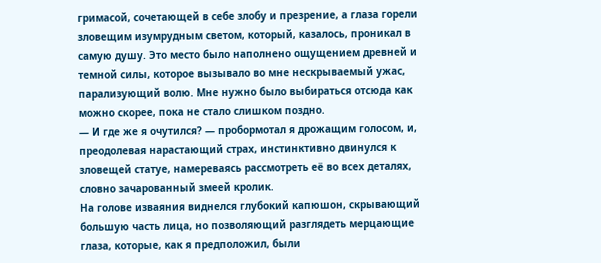гримасой, сочетающей в себе злобу и презрение, а глаза горели зловещим изумрудным светом, который, казалось, проникал в самую душу. Это место было наполнено ощущением древней и темной силы, которое вызывало во мне нескрываемый ужас, парализующий волю. Мне нужно было выбираться отсюда как можно скорее, пока не стало слишком поздно.
— И где же я очутился? — пробормотал я дрожащим голосом, и, преодолевая нарастающий страх, инстинктивно двинулся к зловещей статуе, намереваясь рассмотреть её во всех деталях, словно зачарованный змеей кролик.
На голове изваяния виднелся глубокий капюшон, скрывающий большую часть лица, но позволяющий разглядеть мерцающие глаза, которые, как я предположил, были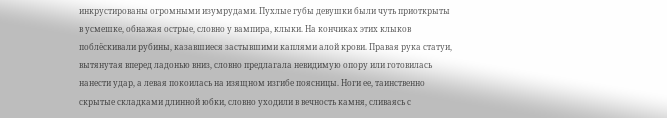инкрустированы огромными изумрудами. Пухлые губы девушки были чуть приоткрыты в усмешке, обнажая острые, словно у вампира, клыки. На кончиках этих клыков поблёскивали рубины, казавшиеся застывшими каплями алой крови. Правая рука статуи, вытянутая вперед ладонью вниз, словно предлагала невидимую опору или готовилась нанести удар, а левая покоилась на изящном изгибе поясницы. Ноги ее, таинственно скрытые складками длинной юбки, словно уходили в вечность камня, сливаясь с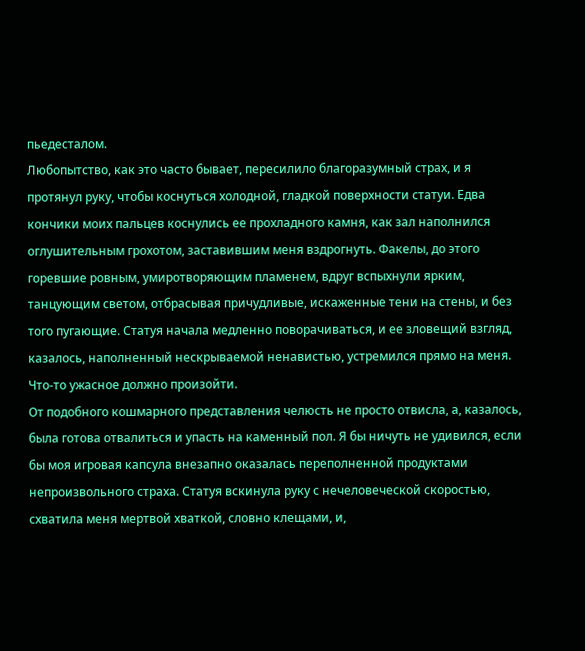пьедесталом.
Любопытство, как это часто бывает, пересилило благоразумный страх, и я протянул руку, чтобы коснуться холодной, гладкой поверхности статуи. Едва кончики моих пальцев коснулись ее прохладного камня, как зал наполнился оглушительным грохотом, заставившим меня вздрогнуть. Факелы, до этого горевшие ровным, умиротворяющим пламенем, вдруг вспыхнули ярким, танцующим светом, отбрасывая причудливые, искаженные тени на стены, и без того пугающие. Статуя начала медленно поворачиваться, и ее зловещий взгляд, казалось, наполненный нескрываемой ненавистью, устремился прямо на меня. Что-то ужасное должно произойти.
От подобного кошмарного представления челюсть не просто отвисла, а, казалось, была готова отвалиться и упасть на каменный пол. Я бы ничуть не удивился, если бы моя игровая капсула внезапно оказалась переполненной продуктами непроизвольного страха. Статуя вскинула руку с нечеловеческой скоростью, схватила меня мертвой хваткой, словно клещами, и,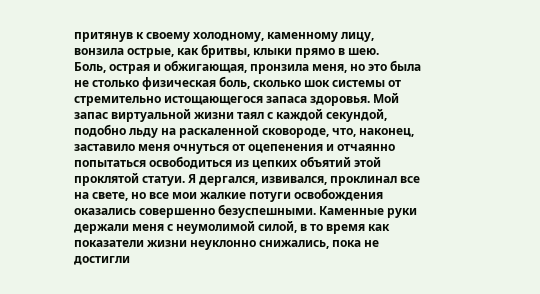притянув к своему холодному, каменному лицу, вонзила острые, как бритвы, клыки прямо в шею.
Боль, острая и обжигающая, пронзила меня, но это была не столько физическая боль, сколько шок системы от стремительно истощающегося запаса здоровья. Мой запас виртуальной жизни таял с каждой секундой, подобно льду на раскаленной сковороде, что, наконец, заставило меня очнуться от оцепенения и отчаянно попытаться освободиться из цепких объятий этой проклятой статуи. Я дергался, извивался, проклинал все на свете, но все мои жалкие потуги освобождения оказались совершенно безуспешными. Каменные руки держали меня с неумолимой силой, в то время как показатели жизни неуклонно снижались, пока не достигли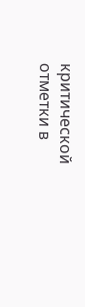критической отметки в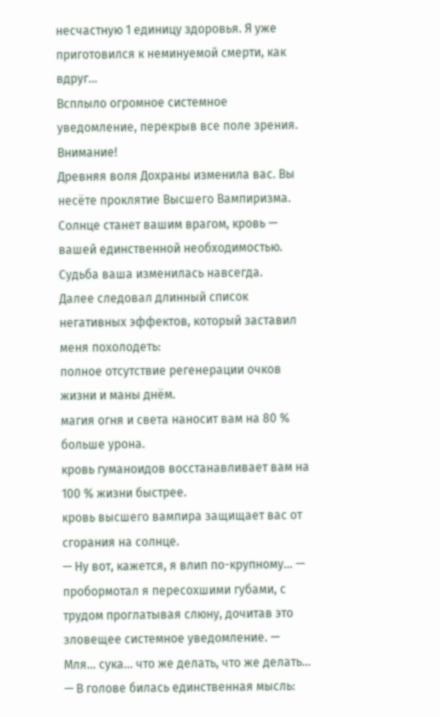несчастную 1 единицу здоровья. Я уже приготовился к неминуемой смерти, как вдруг…
Всплыло огромное системное уведомление, перекрыв все поле зрения.
Внимание!
Древняя воля Дохраны изменила вас. Вы несёте проклятие Высшего Вампиризма. Солнце станет вашим врагом, кровь — вашей единственной необходимостью. Судьба ваша изменилась навсегда.
Далее следовал длинный список негативных эффектов, который заставил меня похолодеть:
полное отсутствие регенерации очков жизни и маны днём.
магия огня и света наносит вам на 80 % больше урона.
кровь гуманоидов восстанавливает вам на 100 % жизни быстрее.
кровь высшего вампира защищает вас от сгорания на солнце.
— Ну вот, кажется, я влип по-крупному… — пробормотал я пересохшими губами, с трудом проглатывая слюну, дочитав это зловещее системное уведомление. — Мля… сука… что же делать, что же делать… — В голове билась единственная мысль: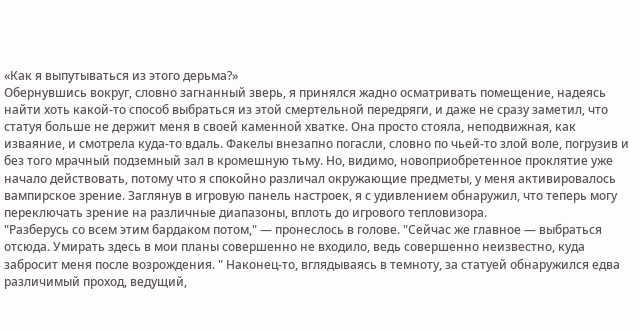«Как я выпутываться из этого дерьма?»
Обернувшись вокруг, словно загнанный зверь, я принялся жадно осматривать помещение, надеясь найти хоть какой-то способ выбраться из этой смертельной передряги, и даже не сразу заметил, что статуя больше не держит меня в своей каменной хватке. Она просто стояла, неподвижная, как изваяние, и смотрела куда-то вдаль. Факелы внезапно погасли, словно по чьей-то злой воле, погрузив и без того мрачный подземный зал в кромешную тьму. Но, видимо, новоприобретенное проклятие уже начало действовать, потому что я спокойно различал окружающие предметы, у меня активировалось вампирское зрение. Заглянув в игровую панель настроек, я с удивлением обнаружил, что теперь могу переключать зрение на различные диапазоны, вплоть до игрового тепловизора.
"Разберусь со всем этим бардаком потом," — пронеслось в голове. "Сейчас же главное — выбраться отсюда. Умирать здесь в мои планы совершенно не входило, ведь совершенно неизвестно, куда забросит меня после возрождения. " Наконец-то, вглядываясь в темноту, за статуей обнаружился едва различимый проход, ведущий,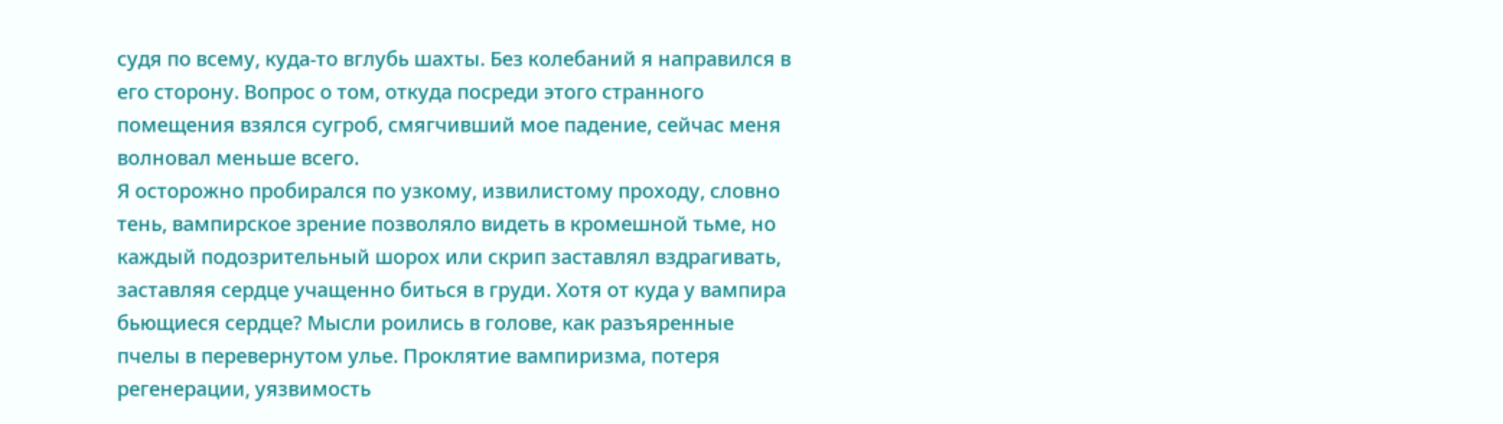судя по всему, куда-то вглубь шахты. Без колебаний я направился в его сторону. Вопрос о том, откуда посреди этого странного помещения взялся сугроб, смягчивший мое падение, сейчас меня волновал меньше всего.
Я осторожно пробирался по узкому, извилистому проходу, словно тень, вампирское зрение позволяло видеть в кромешной тьме, но каждый подозрительный шорох или скрип заставлял вздрагивать, заставляя сердце учащенно биться в груди. Хотя от куда у вампира бьющиеся сердце? Мысли роились в голове, как разъяренные пчелы в перевернутом улье. Проклятие вампиризма, потеря регенерации, уязвимость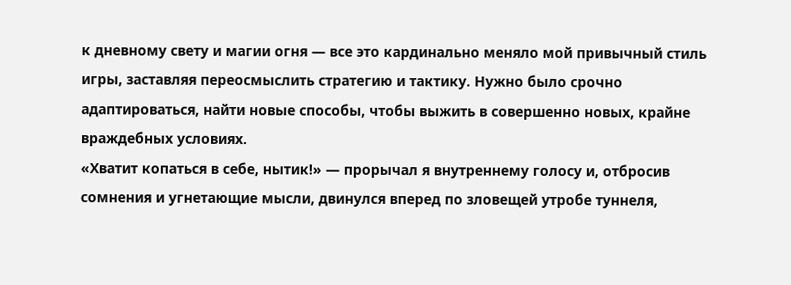к дневному свету и магии огня — все это кардинально меняло мой привычный стиль игры, заставляя переосмыслить стратегию и тактику. Нужно было срочно адаптироваться, найти новые способы, чтобы выжить в совершенно новых, крайне враждебных условиях.
«Хватит копаться в себе, нытик!» — прорычал я внутреннему голосу и, отбросив сомнения и угнетающие мысли, двинулся вперед по зловещей утробе туннеля,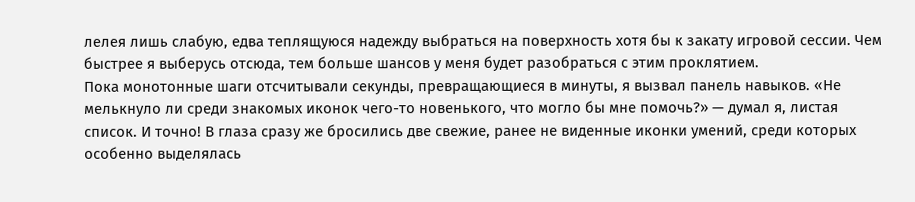лелея лишь слабую, едва теплящуюся надежду выбраться на поверхность хотя бы к закату игровой сессии. Чем быстрее я выберусь отсюда, тем больше шансов у меня будет разобраться с этим проклятием.
Пока монотонные шаги отсчитывали секунды, превращающиеся в минуты, я вызвал панель навыков. «Не мелькнуло ли среди знакомых иконок чего-то новенького, что могло бы мне помочь?» — думал я, листая список. И точно! В глаза сразу же бросились две свежие, ранее не виденные иконки умений, среди которых особенно выделялась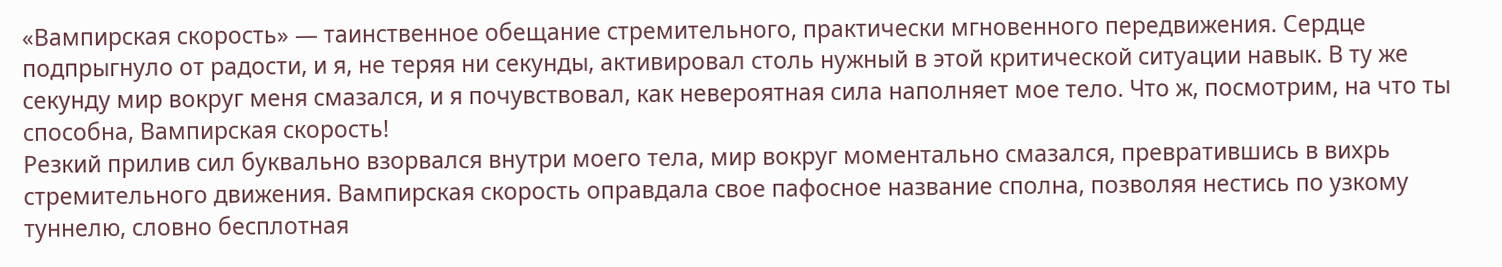«Вампирская скорость» — таинственное обещание стремительного, практически мгновенного передвижения. Сердце подпрыгнуло от радости, и я, не теряя ни секунды, активировал столь нужный в этой критической ситуации навык. В ту же секунду мир вокруг меня смазался, и я почувствовал, как невероятная сила наполняет мое тело. Что ж, посмотрим, на что ты способна, Вампирская скорость!
Резкий прилив сил буквально взорвался внутри моего тела, мир вокруг моментально смазался, превратившись в вихрь стремительного движения. Вампирская скорость оправдала свое пафосное название сполна, позволяя нестись по узкому туннелю, словно бесплотная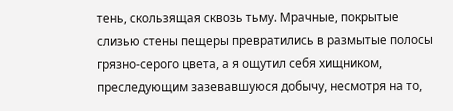тень, скользящая сквозь тьму. Мрачные, покрытые слизью стены пещеры превратились в размытые полосы грязно-серого цвета, а я ощутил себя хищником, преследующим зазевавшуюся добычу, несмотря на то,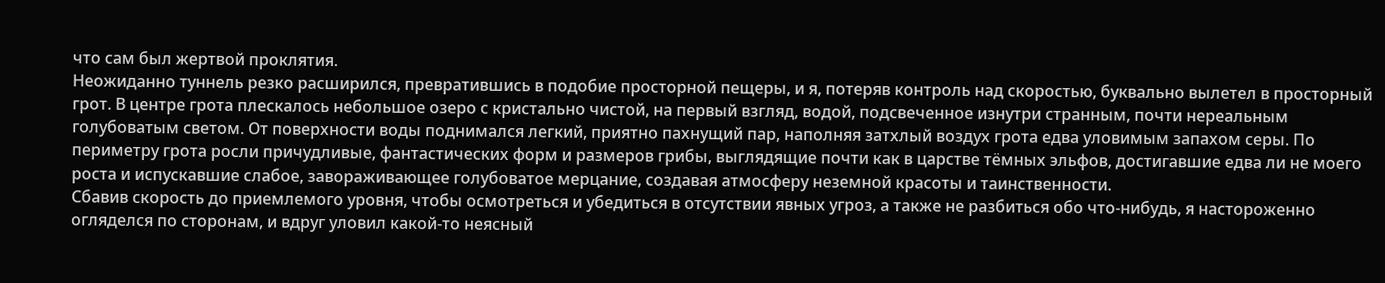что сам был жертвой проклятия.
Неожиданно туннель резко расширился, превратившись в подобие просторной пещеры, и я, потеряв контроль над скоростью, буквально вылетел в просторный грот. В центре грота плескалось небольшое озеро с кристально чистой, на первый взгляд, водой, подсвеченное изнутри странным, почти нереальным голубоватым светом. От поверхности воды поднимался легкий, приятно пахнущий пар, наполняя затхлый воздух грота едва уловимым запахом серы. По периметру грота росли причудливые, фантастических форм и размеров грибы, выглядящие почти как в царстве тёмных эльфов, достигавшие едва ли не моего роста и испускавшие слабое, завораживающее голубоватое мерцание, создавая атмосферу неземной красоты и таинственности.
Сбавив скорость до приемлемого уровня, чтобы осмотреться и убедиться в отсутствии явных угроз, а также не разбиться обо что-нибудь, я настороженно огляделся по сторонам, и вдруг уловил какой-то неясный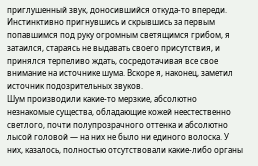приглушенный звук, доносившийся откуда-то впереди. Инстинктивно пригнувшись и скрывшись за первым попавшимся под руку огромным светящимся грибом, я затаился, стараясь не выдавать своего присутствия, и принялся терпеливо ждать, сосредотачивая все свое внимание на источнике шума. Вскоре я, наконец, заметил источник подозрительных звуков.
Шум производили какие-то мерзкие, абсолютно незнакомые существа, обладающие кожей неестественно светлого, почти полупрозрачного оттенка и абсолютно лысой головой — на них не было ни единого волоска. У них, казалось, полностью отсутствовали какие-либо органы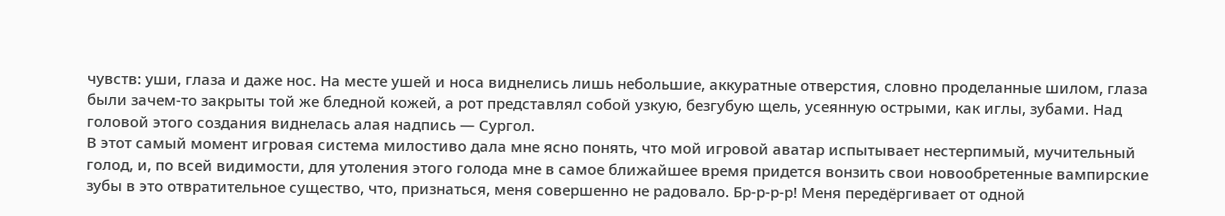чувств: уши, глаза и даже нос. На месте ушей и носа виднелись лишь небольшие, аккуратные отверстия, словно проделанные шилом, глаза были зачем-то закрыты той же бледной кожей, а рот представлял собой узкую, безгубую щель, усеянную острыми, как иглы, зубами. Над головой этого создания виднелась алая надпись — Сургол.
В этот самый момент игровая система милостиво дала мне ясно понять, что мой игровой аватар испытывает нестерпимый, мучительный голод, и, по всей видимости, для утоления этого голода мне в самое ближайшее время придется вонзить свои новообретенные вампирские зубы в это отвратительное существо, что, признаться, меня совершенно не радовало. Бр-р-р-р! Меня передёргивает от одной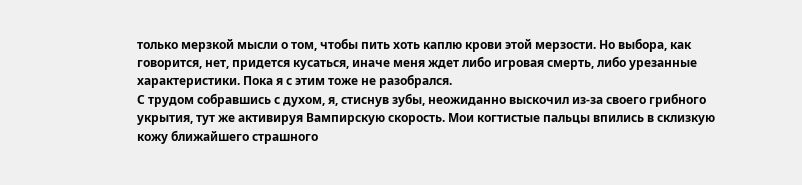только мерзкой мысли о том, чтобы пить хоть каплю крови этой мерзости. Но выбора, как говорится, нет, придется кусаться, иначе меня ждет либо игровая смерть, либо урезанные характеристики. Пока я с этим тоже не разобрался.
С трудом собравшись с духом, я, стиснув зубы, неожиданно выскочил из-за своего грибного укрытия, тут же активируя Вампирскую скорость. Мои когтистые пальцы впились в склизкую кожу ближайшего страшного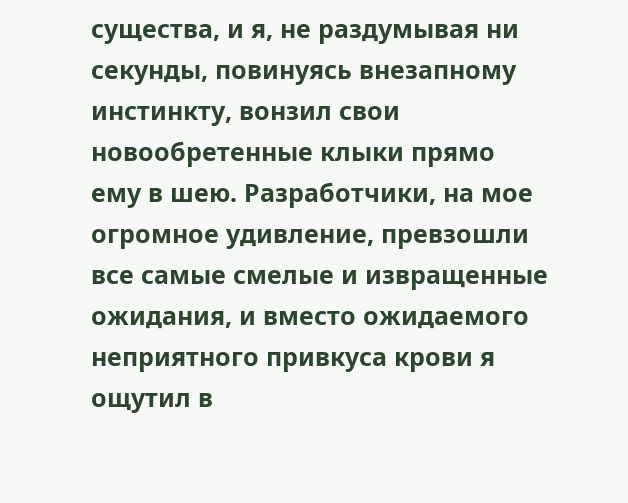существа, и я, не раздумывая ни секунды, повинуясь внезапному инстинкту, вонзил свои новообретенные клыки прямо ему в шею. Разработчики, на мое огромное удивление, превзошли все самые смелые и извращенные ожидания, и вместо ожидаемого неприятного привкуса крови я ощутил в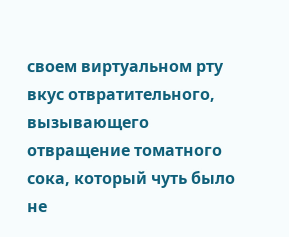своем виртуальном рту вкус отвратительного, вызывающего отвращение томатного сока, который чуть было не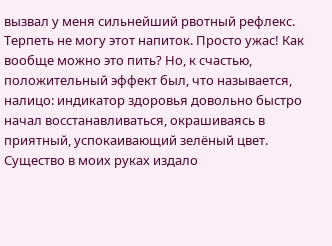вызвал у меня сильнейший рвотный рефлекс. Терпеть не могу этот напиток. Просто ужас! Как вообще можно это пить? Но, к счастью, положительный эффект был, что называется, налицо: индикатор здоровья довольно быстро начал восстанавливаться, окрашиваясь в приятный, успокаивающий зелёный цвет.
Существо в моих руках издало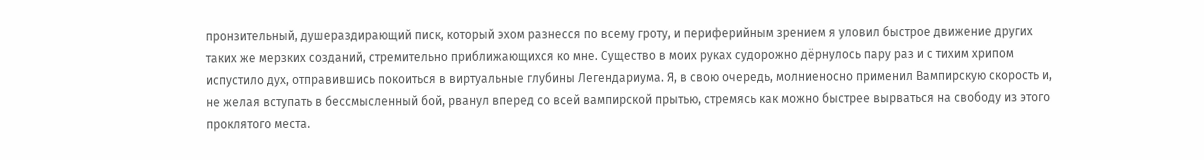пронзительный, душераздирающий писк, который эхом разнесся по всему гроту, и периферийным зрением я уловил быстрое движение других таких же мерзких созданий, стремительно приближающихся ко мне. Существо в моих руках судорожно дёрнулось пару раз и с тихим хрипом испустило дух, отправившись покоиться в виртуальные глубины Легендариума. Я, в свою очередь, молниеносно применил Вампирскую скорость и, не желая вступать в бессмысленный бой, рванул вперед со всей вампирской прытью, стремясь как можно быстрее вырваться на свободу из этого проклятого места.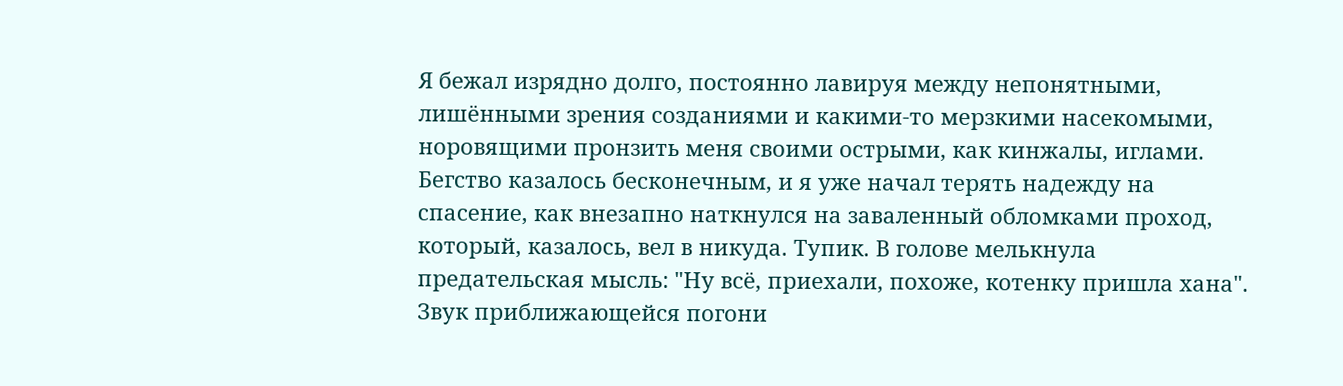Я бежал изрядно долго, постоянно лавируя между непонятными, лишёнными зрения созданиями и какими-то мерзкими насекомыми, норовящими пронзить меня своими острыми, как кинжалы, иглами. Бегство казалось бесконечным, и я уже начал терять надежду на спасение, как внезапно наткнулся на заваленный обломками проход, который, казалось, вел в никуда. Тупик. В голове мелькнула предательская мысль: "Ну всё, приехали, похоже, котенку пришла хана". Звук приближающейся погони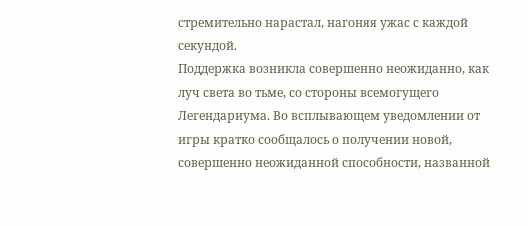стремительно нарастал, нагоняя ужас с каждой секундой.
Поддержка возникла совершенно неожиданно, как луч света во тьме, со стороны всемогущего Легендариума. Во всплывающем уведомлении от игры кратко сообщалось о получении новой, совершенно неожиданной способности, названной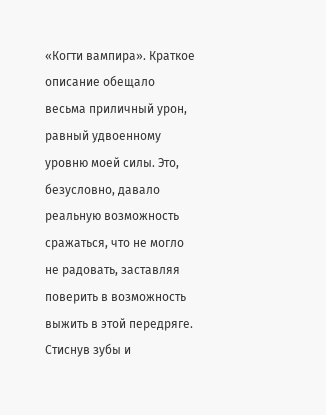«Когти вампира». Краткое описание обещало весьма приличный урон, равный удвоенному уровню моей силы. Это, безусловно, давало реальную возможность сражаться, что не могло не радовать, заставляя поверить в возможность выжить в этой передряге.
Стиснув зубы и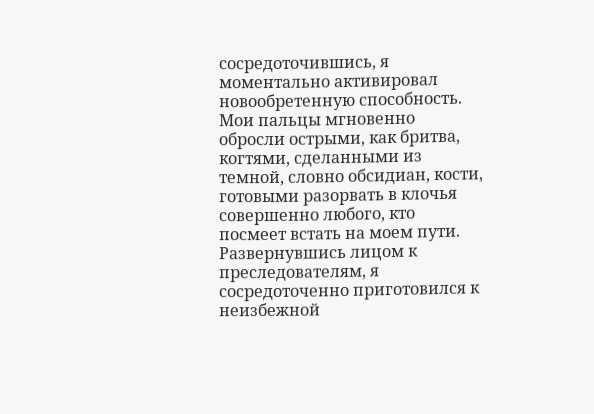сосредоточившись, я моментально активировал новообретенную способность. Мои пальцы мгновенно обросли острыми, как бритва, когтями, сделанными из темной, словно обсидиан, кости, готовыми разорвать в клочья совершенно любого, кто посмеет встать на моем пути. Развернувшись лицом к преследователям, я сосредоточенно приготовился к неизбежной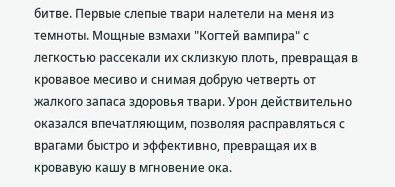битве. Первые слепые твари налетели на меня из темноты. Мощные взмахи "Когтей вампира" с легкостью рассекали их склизкую плоть, превращая в кровавое месиво и снимая добрую четверть от жалкого запаса здоровья твари. Урон действительно оказался впечатляющим, позволяя расправляться с врагами быстро и эффективно, превращая их в кровавую кашу в мгновение ока.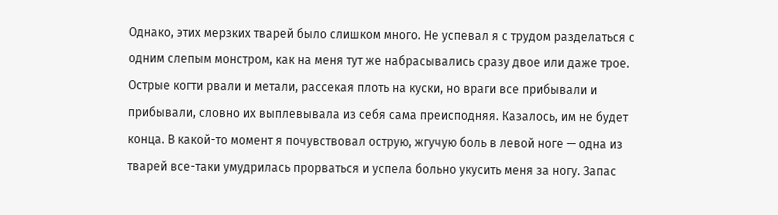Однако, этих мерзких тварей было слишком много. Не успевал я с трудом разделаться с одним слепым монстром, как на меня тут же набрасывались сразу двое или даже трое. Острые когти рвали и метали, рассекая плоть на куски, но враги все прибывали и прибывали, словно их выплевывала из себя сама преисподняя. Казалось, им не будет конца. В какой-то момент я почувствовал острую, жгучую боль в левой ноге — одна из тварей все-таки умудрилась прорваться и успела больно укусить меня за ногу. Запас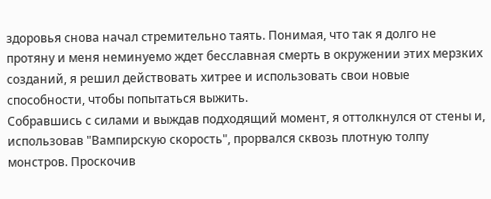здоровья снова начал стремительно таять. Понимая, что так я долго не протяну и меня неминуемо ждет бесславная смерть в окружении этих мерзких созданий, я решил действовать хитрее и использовать свои новые способности, чтобы попытаться выжить.
Собравшись с силами и выждав подходящий момент, я оттолкнулся от стены и, использовав "Вампирскую скорость", прорвался сквозь плотную толпу монстров. Проскочив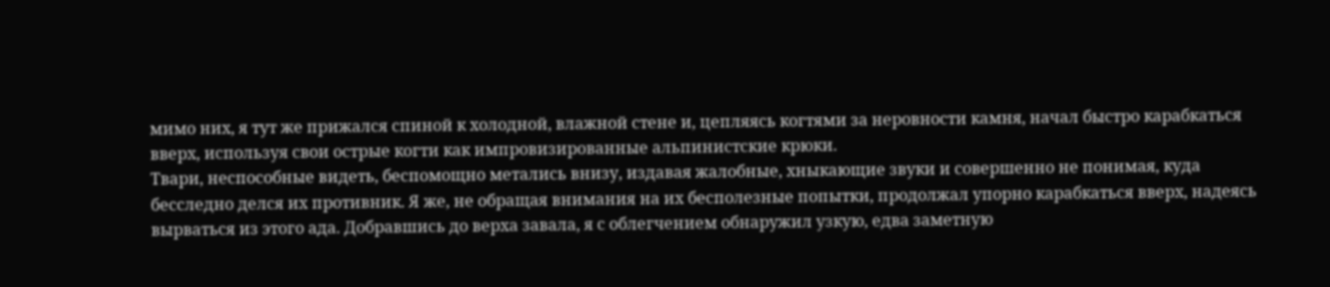мимо них, я тут же прижался спиной к холодной, влажной стене и, цепляясь когтями за неровности камня, начал быстро карабкаться вверх, используя свои острые когти как импровизированные альпинистские крюки.
Твари, неспособные видеть, беспомощно метались внизу, издавая жалобные, хныкающие звуки и совершенно не понимая, куда бесследно делся их противник. Я же, не обращая внимания на их бесполезные попытки, продолжал упорно карабкаться вверх, надеясь вырваться из этого ада. Добравшись до верха завала, я с облегчением обнаружил узкую, едва заметную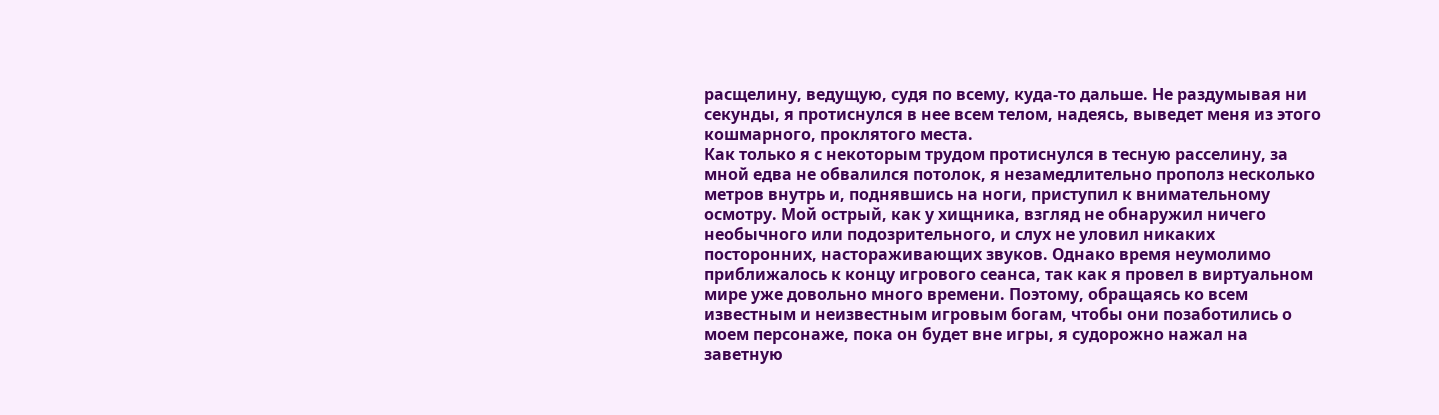расщелину, ведущую, судя по всему, куда-то дальше. Не раздумывая ни секунды, я протиснулся в нее всем телом, надеясь, выведет меня из этого кошмарного, проклятого места.
Как только я с некоторым трудом протиснулся в тесную расселину, за мной едва не обвалился потолок, я незамедлительно прополз несколько метров внутрь и, поднявшись на ноги, приступил к внимательному осмотру. Мой острый, как у хищника, взгляд не обнаружил ничего необычного или подозрительного, и слух не уловил никаких посторонних, настораживающих звуков. Однако время неумолимо приближалось к концу игрового сеанса, так как я провел в виртуальном мире уже довольно много времени. Поэтому, обращаясь ко всем известным и неизвестным игровым богам, чтобы они позаботились о моем персонаже, пока он будет вне игры, я судорожно нажал на заветную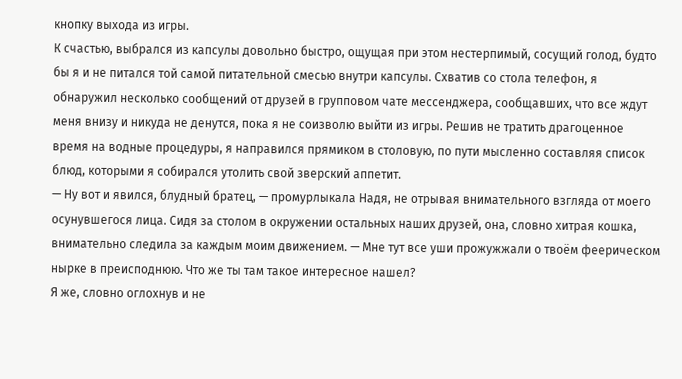кнопку выхода из игры.
К счастью, выбрался из капсулы довольно быстро, ощущая при этом нестерпимый, сосущий голод, будто бы я и не питался той самой питательной смесью внутри капсулы. Схватив со стола телефон, я обнаружил несколько сообщений от друзей в групповом чате мессенджера, сообщавших, что все ждут меня внизу и никуда не денутся, пока я не соизволю выйти из игры. Решив не тратить драгоценное время на водные процедуры, я направился прямиком в столовую, по пути мысленно составляя список блюд, которыми я собирался утолить свой зверский аппетит.
— Ну вот и явился, блудный братец, — промурлыкала Надя, не отрывая внимательного взгляда от моего осунувшегося лица. Сидя за столом в окружении остальных наших друзей, она, словно хитрая кошка, внимательно следила за каждым моим движением. — Мне тут все уши прожужжали о твоём феерическом нырке в преисподнюю. Что же ты там такое интересное нашел?
Я же, словно оглохнув и не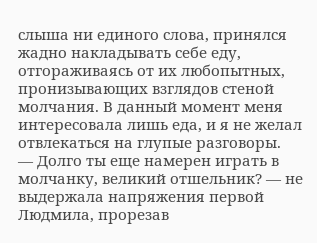слыша ни единого слова, принялся жадно накладывать себе еду, отгораживаясь от их любопытных, пронизывающих взглядов стеной молчания. В данный момент меня интересовала лишь еда, и я не желал отвлекаться на глупые разговоры.
— Долго ты еще намерен играть в молчанку, великий отшельник? — не выдержала напряжения первой Людмила, прорезав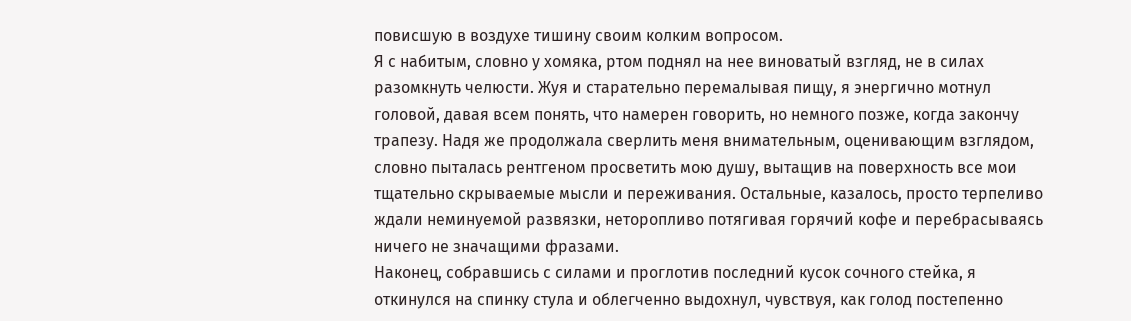повисшую в воздухе тишину своим колким вопросом.
Я с набитым, словно у хомяка, ртом поднял на нее виноватый взгляд, не в силах разомкнуть челюсти. Жуя и старательно перемалывая пищу, я энергично мотнул головой, давая всем понять, что намерен говорить, но немного позже, когда закончу трапезу. Надя же продолжала сверлить меня внимательным, оценивающим взглядом, словно пыталась рентгеном просветить мою душу, вытащив на поверхность все мои тщательно скрываемые мысли и переживания. Остальные, казалось, просто терпеливо ждали неминуемой развязки, неторопливо потягивая горячий кофе и перебрасываясь ничего не значащими фразами.
Наконец, собравшись с силами и проглотив последний кусок сочного стейка, я откинулся на спинку стула и облегченно выдохнул, чувствуя, как голод постепенно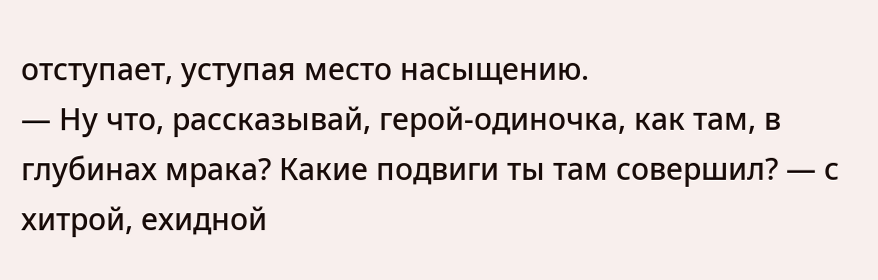отступает, уступая место насыщению.
— Ну что, рассказывай, герой-одиночка, как там, в глубинах мрака? Какие подвиги ты там совершил? — с хитрой, ехидной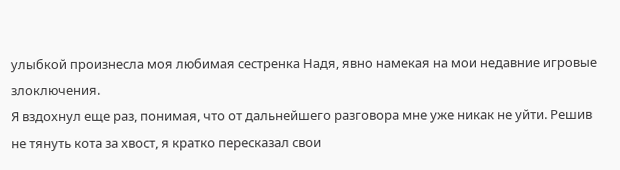улыбкой произнесла моя любимая сестренка Надя, явно намекая на мои недавние игровые злоключения.
Я вздохнул еще раз, понимая, что от дальнейшего разговора мне уже никак не уйти. Решив не тянуть кота за хвост, я кратко пересказал свои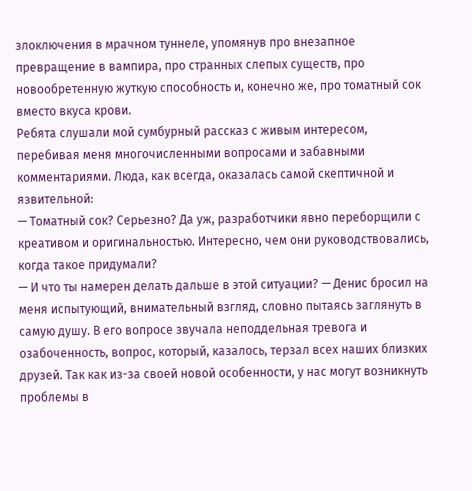злоключения в мрачном туннеле, упомянув про внезапное превращение в вампира, про странных слепых существ, про новообретенную жуткую способность и, конечно же, про томатный сок вместо вкуса крови.
Ребята слушали мой сумбурный рассказ с живым интересом, перебивая меня многочисленными вопросами и забавными комментариями. Люда, как всегда, оказалась самой скептичной и язвительной:
— Томатный сок? Серьезно? Да уж, разработчики явно переборщили с креативом и оригинальностью. Интересно, чем они руководствовались, когда такое придумали?
— И что ты намерен делать дальше в этой ситуации? — Денис бросил на меня испытующий, внимательный взгляд, словно пытаясь заглянуть в самую душу. В его вопросе звучала неподдельная тревога и озабоченность, вопрос, который, казалось, терзал всех наших близких друзей. Так как из-за своей новой особенности, у нас могут возникнуть проблемы в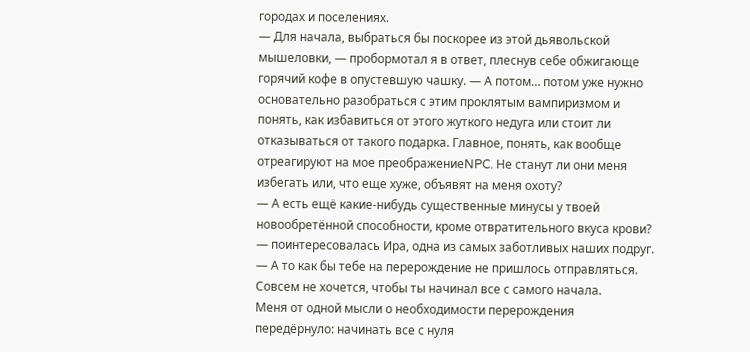городах и поселениях.
— Для начала, выбраться бы поскорее из этой дьявольской мышеловки, — пробормотал я в ответ, плеснув себе обжигающе горячий кофе в опустевшую чашку. — А потом… потом уже нужно основательно разобраться с этим проклятым вампиризмом и понять, как избавиться от этого жуткого недуга или стоит ли отказываться от такого подарка. Главное, понять, как вообще отреагируют на мое преображениеNPC. Не станут ли они меня избегать или, что еще хуже, объявят на меня охоту?
— А есть ещё какие-нибудь существенные минусы у твоей новообретённой способности, кроме отвратительного вкуса крови? — поинтересовалась Ира, одна из самых заботливых наших подруг. — А то как бы тебе на перерождение не пришлось отправляться. Совсем не хочется, чтобы ты начинал все с самого начала.
Меня от одной мысли о необходимости перерождения передёрнуло: начинать все с нуля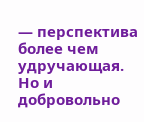— перспектива более чем удручающая. Но и добровольно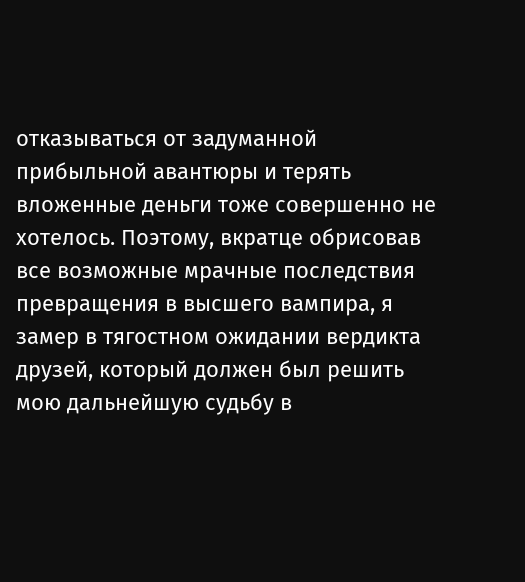отказываться от задуманной прибыльной авантюры и терять вложенные деньги тоже совершенно не хотелось. Поэтому, вкратце обрисовав все возможные мрачные последствия превращения в высшего вампира, я замер в тягостном ожидании вердикта друзей, который должен был решить мою дальнейшую судьбу в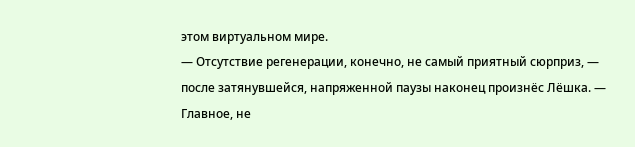этом виртуальном мире.
— Отсутствие регенерации, конечно, не самый приятный сюрприз, — после затянувшейся, напряженной паузы наконец произнёс Лёшка. — Главное, не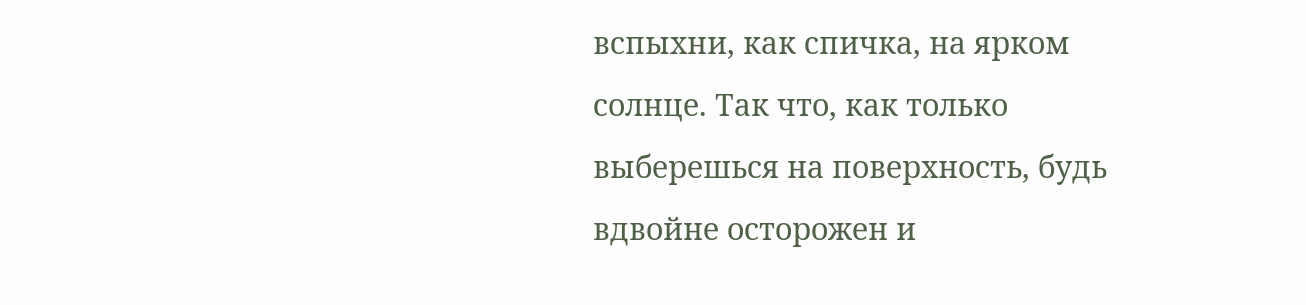вспыхни, как спичка, на ярком солнце. Так что, как только выберешься на поверхность, будь вдвойне осторожен и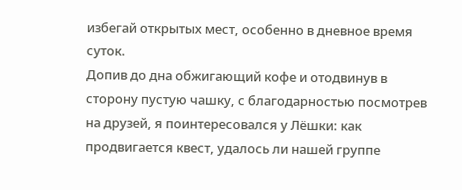избегай открытых мест, особенно в дневное время суток.
Допив до дна обжигающий кофе и отодвинув в сторону пустую чашку, с благодарностью посмотрев на друзей, я поинтересовался у Лёшки: как продвигается квест, удалось ли нашей группе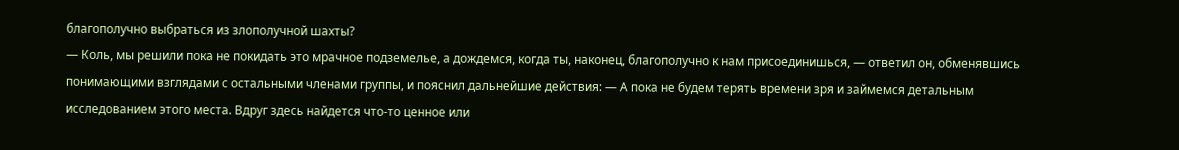благополучно выбраться из злополучной шахты?
— Коль, мы решили пока не покидать это мрачное подземелье, а дождемся, когда ты, наконец, благополучно к нам присоединишься, — ответил он, обменявшись понимающими взглядами с остальными членами группы, и пояснил дальнейшие действия: — А пока не будем терять времени зря и займемся детальным исследованием этого места. Вдруг здесь найдется что-то ценное или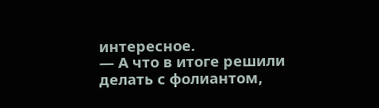интересное.
— А что в итоге решили делать с фолиантом,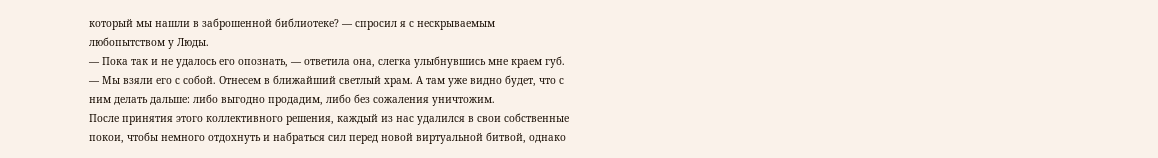который мы нашли в заброшенной библиотеке? — спросил я с нескрываемым любопытством у Люды.
— Пока так и не удалось его опознать, — ответила она, слегка улыбнувшись мне краем губ. — Мы взяли его с собой. Отнесем в ближайший светлый храм. А там уже видно будет, что с ним делать дальше: либо выгодно продадим, либо без сожаления уничтожим.
После принятия этого коллективного решения, каждый из нас удалился в свои собственные покои, чтобы немного отдохнуть и набраться сил перед новой виртуальной битвой, однако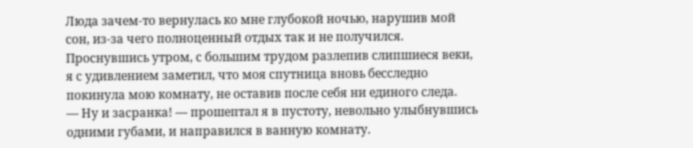Люда зачем-то вернулась ко мне глубокой ночью, нарушив мой сон, из-за чего полноценный отдых так и не получился. Проснувшись утром, с большим трудом разлепив слипшиеся веки, я с удивлением заметил, что моя спутница вновь бесследно покинула мою комнату, не оставив после себя ни единого следа.
— Ну и засранка! — прошептал я в пустоту, невольно улыбнувшись одними губами, и направился в ванную комнату.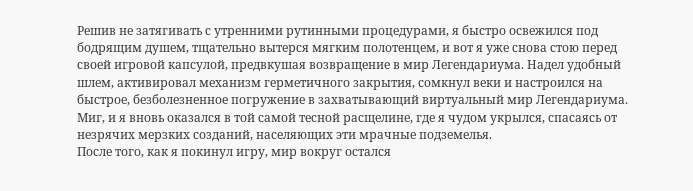Решив не затягивать с утренними рутинными процедурами, я быстро освежился под бодрящим душем, тщательно вытерся мягким полотенцем, и вот я уже снова стою перед своей игровой капсулой, предвкушая возвращение в мир Легендариума. Надел удобный шлем, активировал механизм герметичного закрытия, сомкнул веки и настроился на быстрое, безболезненное погружение в захватывающий виртуальный мир Легендариума. Миг, и я вновь оказался в той самой тесной расщелине, где я чудом укрылся, спасаясь от незрячих мерзких созданий, населяющих эти мрачные подземелья.
После того, как я покинул игру, мир вокруг остался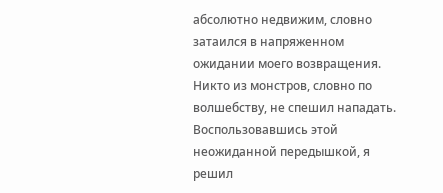абсолютно недвижим, словно затаился в напряженном ожидании моего возвращения. Никто из монстров, словно по волшебству, не спешил нападать. Воспользовавшись этой неожиданной передышкой, я решил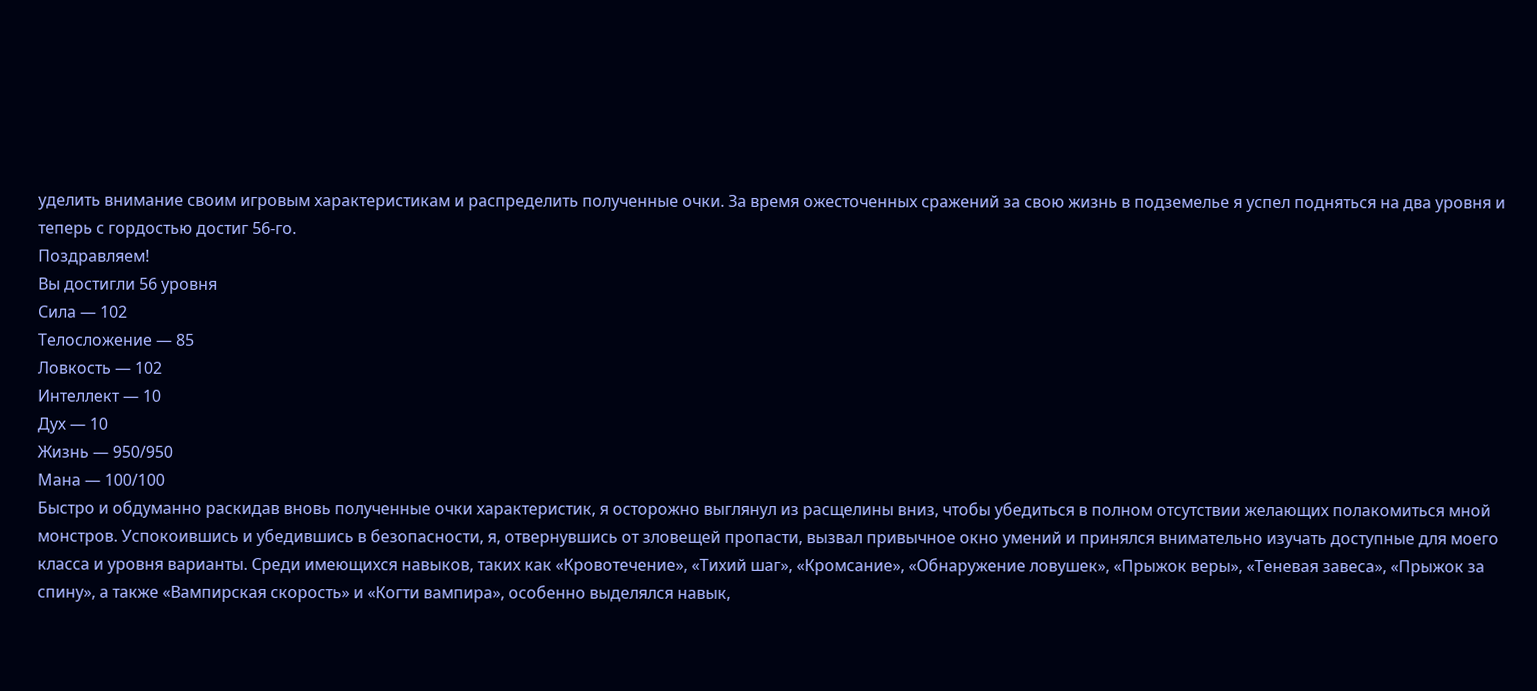уделить внимание своим игровым характеристикам и распределить полученные очки. За время ожесточенных сражений за свою жизнь в подземелье я успел подняться на два уровня и теперь с гордостью достиг 56-го.
Поздравляем!
Вы достигли 56 уровня
Сила — 102
Телосложение — 85
Ловкость — 102
Интеллект — 10
Дух — 10
Жизнь — 950/950
Мана — 100/100
Быстро и обдуманно раскидав вновь полученные очки характеристик, я осторожно выглянул из расщелины вниз, чтобы убедиться в полном отсутствии желающих полакомиться мной монстров. Успокоившись и убедившись в безопасности, я, отвернувшись от зловещей пропасти, вызвал привычное окно умений и принялся внимательно изучать доступные для моего класса и уровня варианты. Среди имеющихся навыков, таких как «Кровотечение», «Тихий шаг», «Кромсание», «Обнаружение ловушек», «Прыжок веры», «Теневая завеса», «Прыжок за спину», а также «Вампирская скорость» и «Когти вампира», особенно выделялся навык,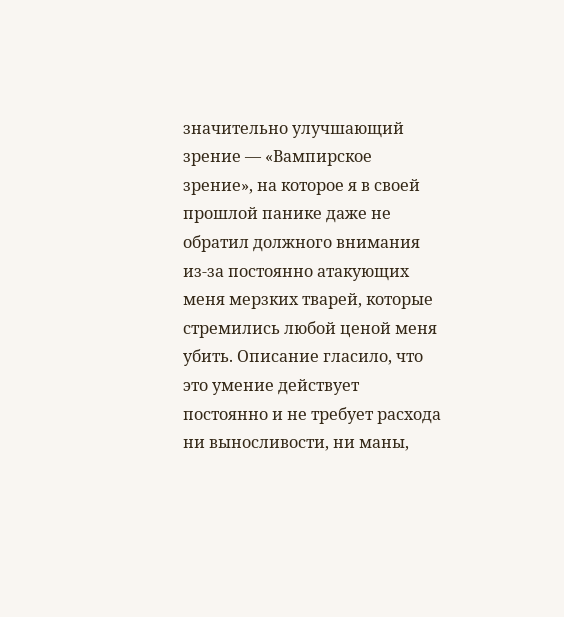значительно улучшающий зрение — «Вампирское зрение», на которое я в своей прошлой панике даже не обратил должного внимания из-за постоянно атакующих меня мерзких тварей, которые стремились любой ценой меня убить. Описание гласило, что это умение действует постоянно и не требует расхода ни выносливости, ни маны,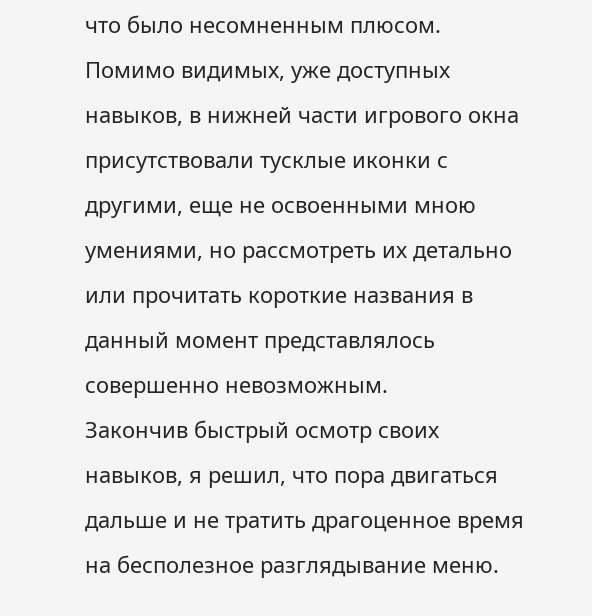что было несомненным плюсом. Помимо видимых, уже доступных навыков, в нижней части игрового окна присутствовали тусклые иконки с другими, еще не освоенными мною умениями, но рассмотреть их детально или прочитать короткие названия в данный момент представлялось совершенно невозможным.
Закончив быстрый осмотр своих навыков, я решил, что пора двигаться дальше и не тратить драгоценное время на бесполезное разглядывание меню.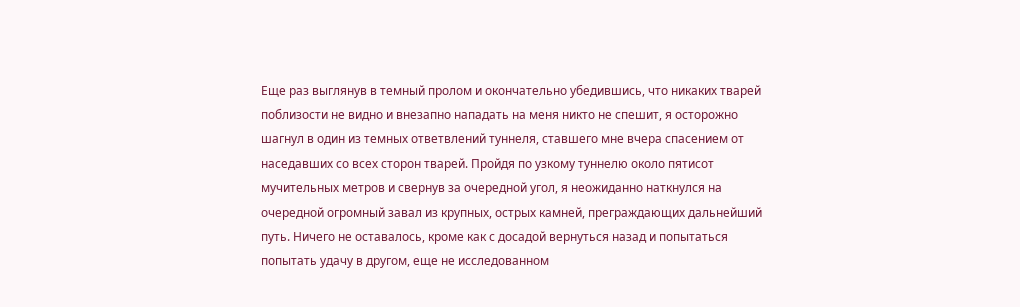Еще раз выглянув в темный пролом и окончательно убедившись, что никаких тварей поблизости не видно и внезапно нападать на меня никто не спешит, я осторожно шагнул в один из темных ответвлений туннеля, ставшего мне вчера спасением от наседавших со всех сторон тварей. Пройдя по узкому туннелю около пятисот мучительных метров и свернув за очередной угол, я неожиданно наткнулся на очередной огромный завал из крупных, острых камней, преграждающих дальнейший путь. Ничего не оставалось, кроме как с досадой вернуться назад и попытаться попытать удачу в другом, еще не исследованном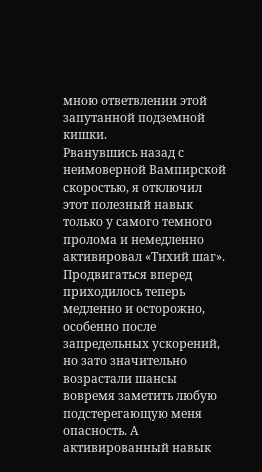мною ответвлении этой запутанной подземной кишки.
Рванувшись назад с неимоверной Вампирской скоростью, я отключил этот полезный навык только у самого темного пролома и немедленно активировал «Тихий шаг». Продвигаться вперед приходилось теперь медленно и осторожно, особенно после запредельных ускорений, но зато значительно возрастали шансы вовремя заметить любую подстерегающую меня опасность. А активированный навык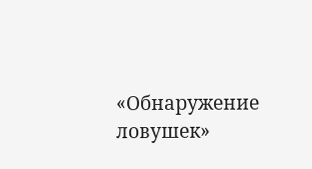«Обнаружение ловушек»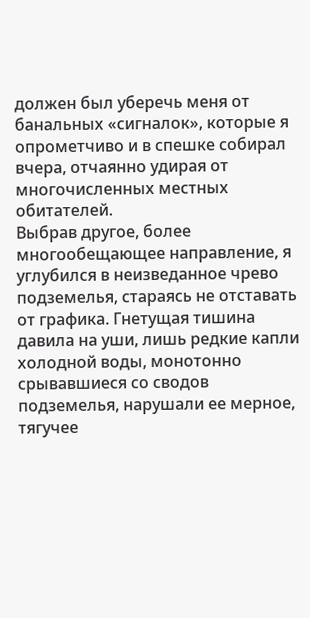должен был уберечь меня от банальных «сигналок», которые я опрометчиво и в спешке собирал вчера, отчаянно удирая от многочисленных местных обитателей.
Выбрав другое, более многообещающее направление, я углубился в неизведанное чрево подземелья, стараясь не отставать от графика. Гнетущая тишина давила на уши, лишь редкие капли холодной воды, монотонно срывавшиеся со сводов подземелья, нарушали ее мерное, тягучее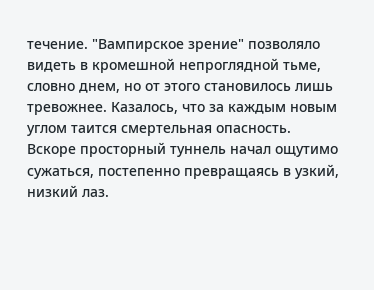течение. "Вампирское зрение" позволяло видеть в кромешной непроглядной тьме, словно днем, но от этого становилось лишь тревожнее. Казалось, что за каждым новым углом таится смертельная опасность.
Вскоре просторный туннель начал ощутимо сужаться, постепенно превращаясь в узкий, низкий лаз.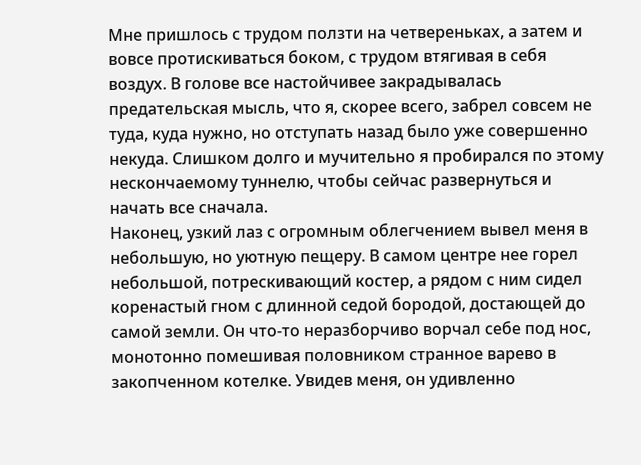Мне пришлось с трудом ползти на четвереньках, а затем и вовсе протискиваться боком, с трудом втягивая в себя воздух. В голове все настойчивее закрадывалась предательская мысль, что я, скорее всего, забрел совсем не туда, куда нужно, но отступать назад было уже совершенно некуда. Слишком долго и мучительно я пробирался по этому нескончаемому туннелю, чтобы сейчас развернуться и начать все сначала.
Наконец, узкий лаз с огромным облегчением вывел меня в небольшую, но уютную пещеру. В самом центре нее горел небольшой, потрескивающий костер, а рядом с ним сидел коренастый гном с длинной седой бородой, достающей до самой земли. Он что-то неразборчиво ворчал себе под нос, монотонно помешивая половником странное варево в закопченном котелке. Увидев меня, он удивленно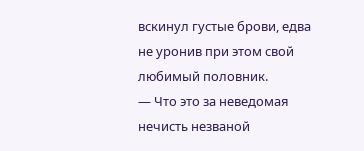вскинул густые брови, едва не уронив при этом свой любимый половник.
— Что это за неведомая нечисть незваной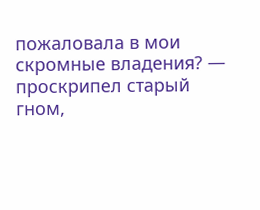пожаловала в мои скромные владения? — проскрипел старый гном,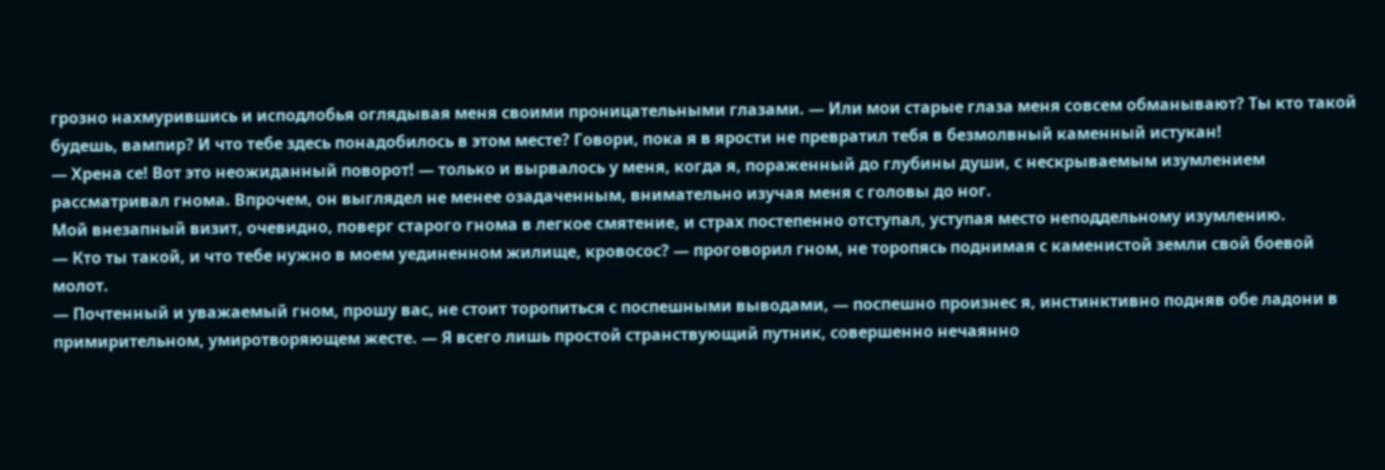грозно нахмурившись и исподлобья оглядывая меня своими проницательными глазами. — Или мои старые глаза меня совсем обманывают? Ты кто такой будешь, вампир? И что тебе здесь понадобилось в этом месте? Говори, пока я в ярости не превратил тебя в безмолвный каменный истукан!
— Хрена се! Вот это неожиданный поворот! — только и вырвалось у меня, когда я, пораженный до глубины души, с нескрываемым изумлением рассматривал гнома. Впрочем, он выглядел не менее озадаченным, внимательно изучая меня с головы до ног.
Мой внезапный визит, очевидно, поверг старого гнома в легкое смятение, и страх постепенно отступал, уступая место неподдельному изумлению.
— Кто ты такой, и что тебе нужно в моем уединенном жилище, кровосос? — проговорил гном, не торопясь поднимая с каменистой земли свой боевой молот.
— Почтенный и уважаемый гном, прошу вас, не стоит торопиться с поспешными выводами, — поспешно произнес я, инстинктивно подняв обе ладони в примирительном, умиротворяющем жесте. — Я всего лишь простой странствующий путник, совершенно нечаянно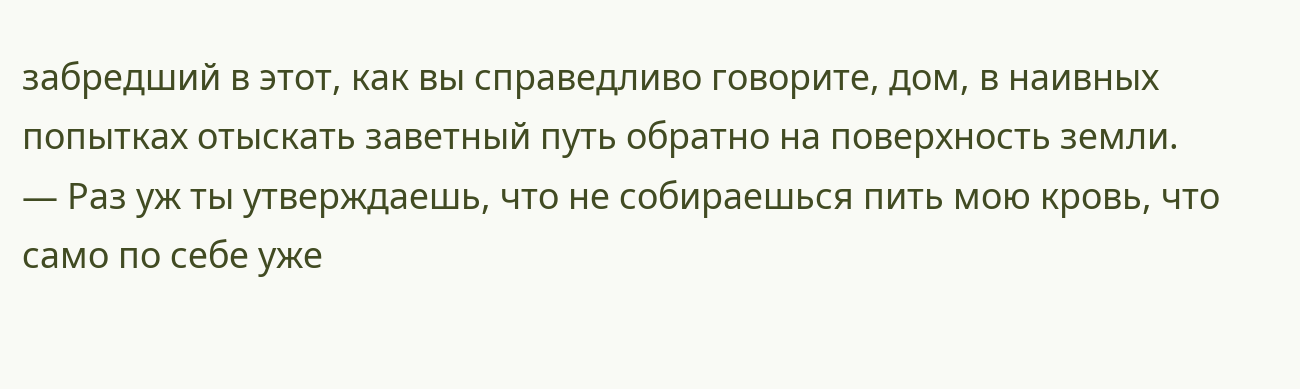забредший в этот, как вы справедливо говорите, дом, в наивных попытках отыскать заветный путь обратно на поверхность земли.
— Раз уж ты утверждаешь, что не собираешься пить мою кровь, что само по себе уже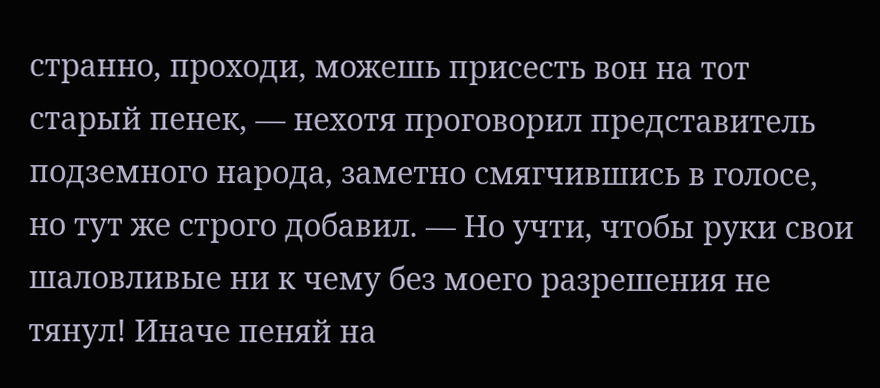странно, проходи, можешь присесть вон на тот старый пенек, — нехотя проговорил представитель подземного народа, заметно смягчившись в голосе, но тут же строго добавил. — Но учти, чтобы руки свои шаловливые ни к чему без моего разрешения не тянул! Иначе пеняй на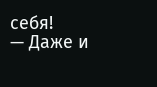себя!
— Даже и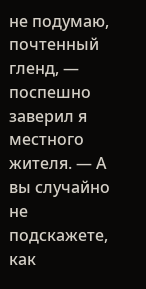не подумаю, почтенный гленд, — поспешно заверил я местного жителя. — А вы случайно не подскажете, как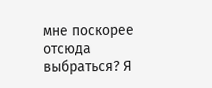мне поскорее отсюда выбраться? Я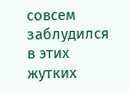совсем заблудился в этих жутких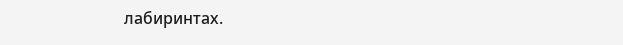лабиринтах.